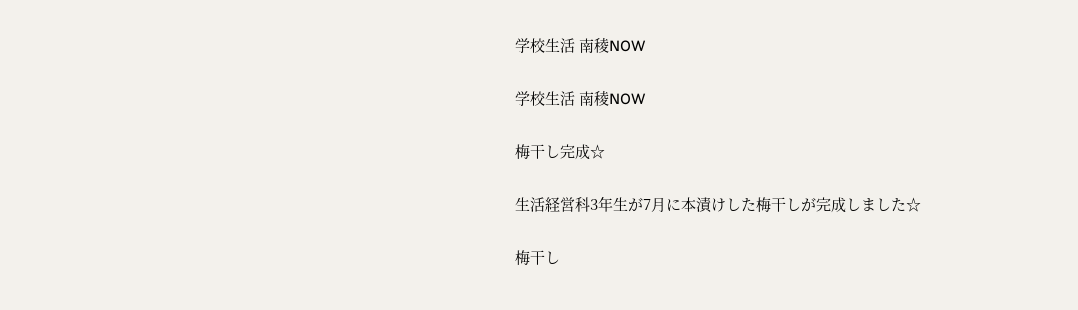学校生活 南稜NOW

学校生活 南稜NOW

梅干し完成☆

生活経営科3年生が7月に本漬けした梅干しが完成しました☆

梅干し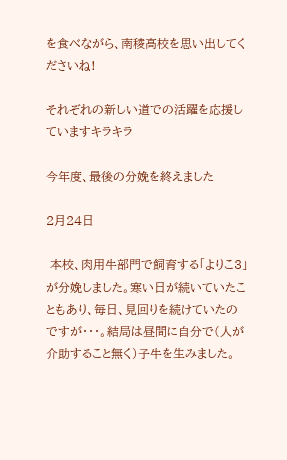を食べながら、南稜高校を思い出してくださいね!

それぞれの新しい道での活躍を応援していますキラキラ

今年度、最後の分娩を終えました

2月24日

 本校、肉用牛部門で飼育する「よりこ3」が分娩しました。寒い日が続いていたこともあり、毎日、見回りを続けていたのですが・・・。結局は昼間に自分で(人が介助すること無く)子牛を生みました。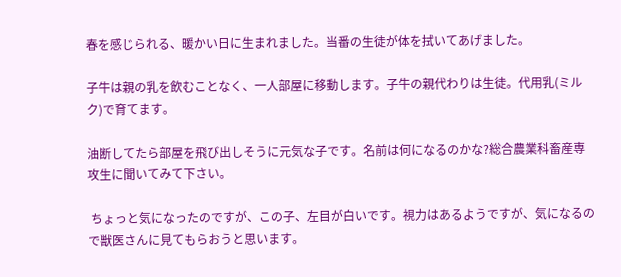春を感じられる、暖かい日に生まれました。当番の生徒が体を拭いてあげました。

子牛は親の乳を飲むことなく、一人部屋に移動します。子牛の親代わりは生徒。代用乳(ミルク)で育てます。

油断してたら部屋を飛び出しそうに元気な子です。名前は何になるのかな?総合農業科畜産専攻生に聞いてみて下さい。

 ちょっと気になったのですが、この子、左目が白いです。視力はあるようですが、気になるので獣医さんに見てもらおうと思います。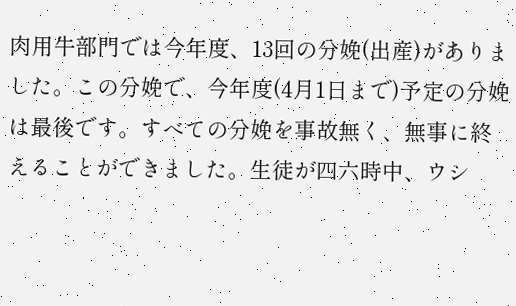肉用牛部門では今年度、13回の分娩(出産)がありました。この分娩で、今年度(4月1日まで)予定の分娩は最後です。すべての分娩を事故無く、無事に終えることができました。生徒が四六時中、ウシ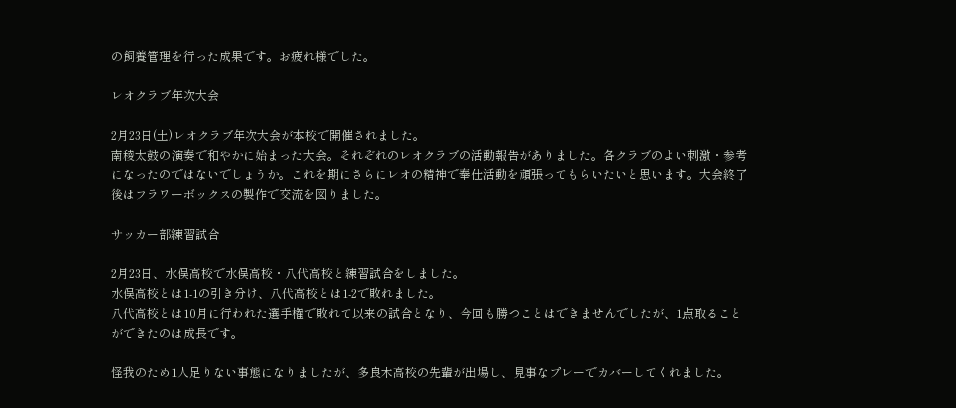の飼養管理を行った成果です。お疲れ様でした。

レオクラブ年次大会

2月23日(土)レオクラブ年次大会が本校で開催されました。
南稜太鼓の演奏で和やかに始まった大会。それぞれのレオクラブの活動報告がありました。各クラブのよい刺激・参考になったのではないでしょうか。これを期にさらにレオの精神で奉仕活動を頑張ってもらいたいと思います。大会終了後はフラワーボックスの製作で交流を図りました。

サッカー部練習試合

2月23日、水俣高校で水俣高校・八代高校と練習試合をしました。
水俣高校とは1-1の引き分け、八代高校とは1-2で敗れました。
八代高校とは10月に行われた選手権で敗れて以来の試合となり、今回も勝つことはできませんでしたが、1点取ることができたのは成長です。

怪我のため1人足りない事態になりましたが、多良木高校の先輩が出場し、見事なプレーでカバーしてくれました。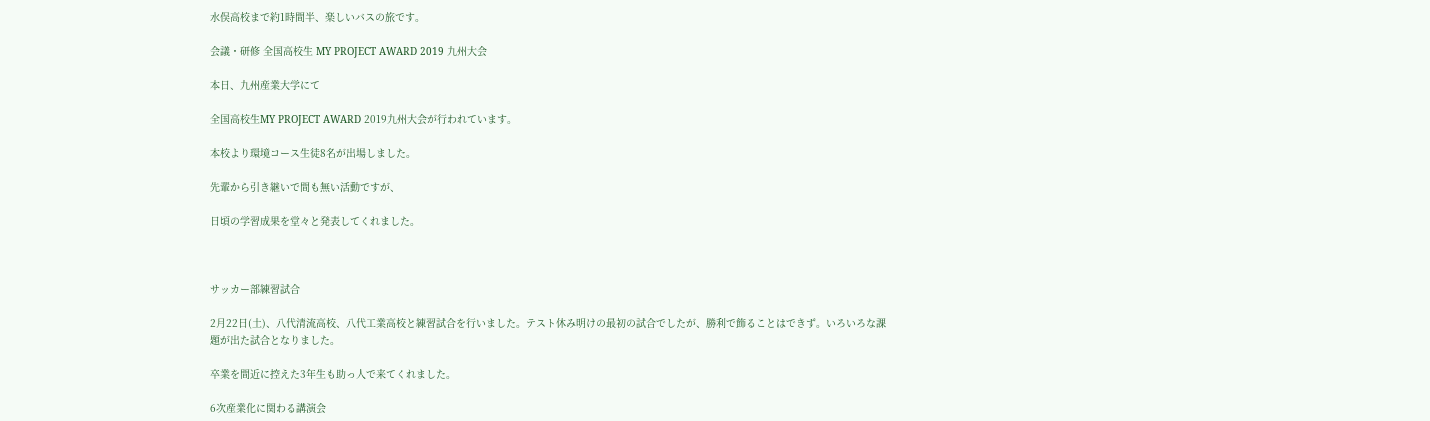水俣高校まで約1時間半、楽しいバスの旅です。

会議・研修 全国高校生 MY PROJECT AWARD 2019 九州大会

本日、九州産業大学にて

全国高校生MY PROJECT AWARD 2019九州大会が行われています。

本校より環境コース生徒8名が出場しました。

先輩から引き継いで間も無い活動ですが、

日頃の学習成果を堂々と発表してくれました。



サッカー部練習試合

2月22日(土)、八代清流高校、八代工業高校と練習試合を行いました。テスト休み明けの最初の試合でしたが、勝利で飾ることはできず。いろいろな課題が出た試合となりました。

卒業を間近に控えた3年生も助っ人で来てくれました。

6次産業化に関わる講演会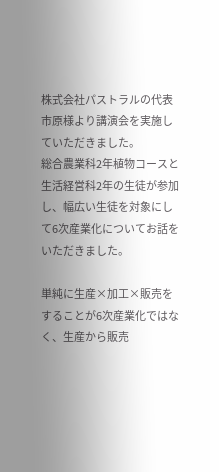株式会社パストラルの代表市原様より講演会を実施していただきました。
総合農業科2年植物コースと生活経営科2年の生徒が参加し、幅広い生徒を対象にして6次産業化についてお話をいただきました。

単純に生産×加工×販売をすることが6次産業化ではなく、生産から販売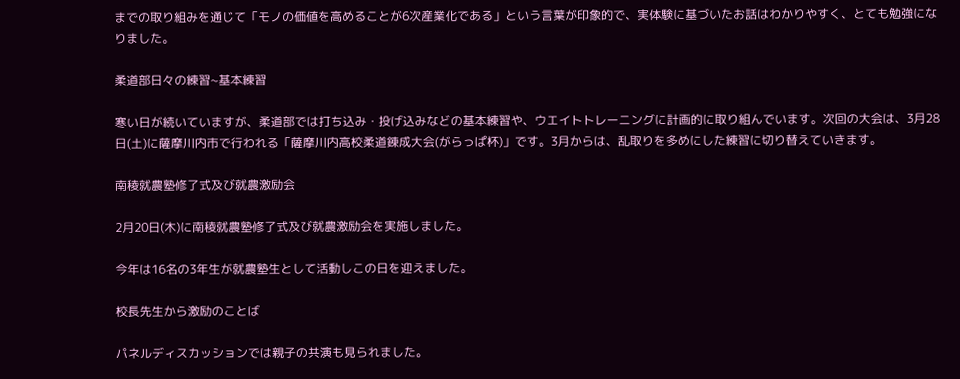までの取り組みを通じて「モノの価値を高めることが6次産業化である」という言葉が印象的で、実体験に基づいたお話はわかりやすく、とても勉強になりました。

柔道部日々の練習~基本練習

寒い日が続いていますが、柔道部では打ち込み・投げ込みなどの基本練習や、ウエイトトレーニングに計画的に取り組んでいます。次回の大会は、3月28日(土)に薩摩川内市で行われる「薩摩川内高校柔道錬成大会(がらっぱ杯)」です。3月からは、乱取りを多めにした練習に切り替えていきます。

南稜就農塾修了式及び就農激励会

2月20日(木)に南稜就農塾修了式及び就農激励会を実施しました。

今年は16名の3年生が就農塾生として活動しこの日を迎えました。

校長先生から激励のことば

パネルディスカッションでは親子の共演も見られました。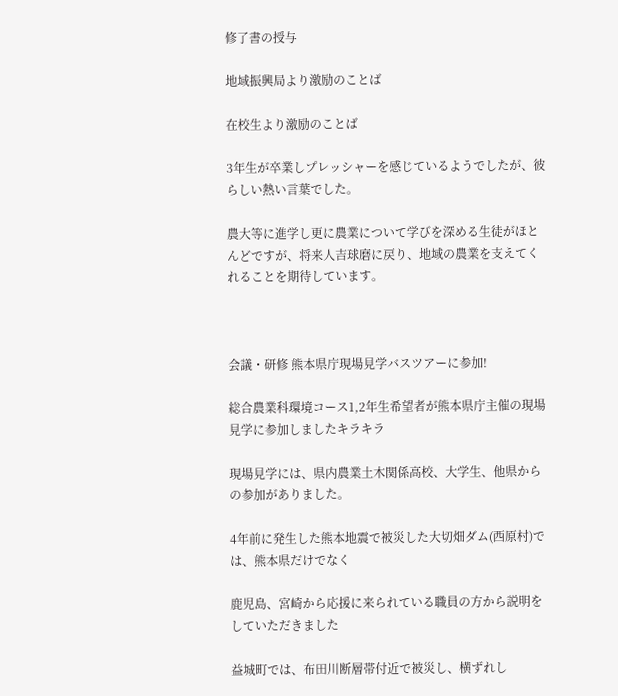修了書の授与

地域振興局より激励のことば

在校生より激励のことば

3年生が卒業しプレッシャーを感じているようでしたが、彼らしい熱い言葉でした。

農大等に進学し更に農業について学びを深める生徒がほとんどですが、将来人吉球磨に戻り、地域の農業を支えてくれることを期待しています。



会議・研修 熊本県庁現場見学バスツアーに参加!

総合農業科環境コース1,2年生希望者が熊本県庁主催の現場見学に参加しましたキラキラ

現場見学には、県内農業土木関係高校、大学生、他県からの参加がありました。

4年前に発生した熊本地震で被災した大切畑ダム(西原村)では、熊本県だけでなく

鹿児島、宮崎から応援に来られている職員の方から説明をしていただきました

益城町では、布田川断層帯付近で被災し、横ずれし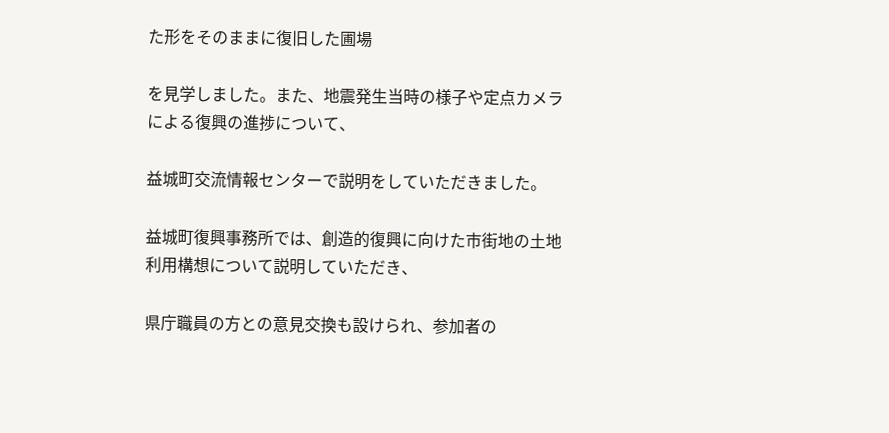た形をそのままに復旧した圃場

を見学しました。また、地震発生当時の様子や定点カメラによる復興の進捗について、

益城町交流情報センターで説明をしていただきました。

益城町復興事務所では、創造的復興に向けた市街地の土地利用構想について説明していただき、

県庁職員の方との意見交換も設けられ、参加者の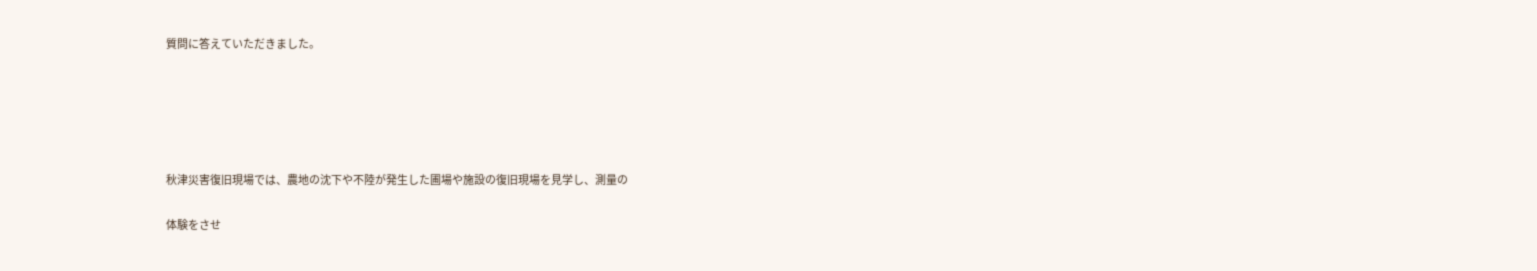質問に答えていただきました。





秋津災害復旧現場では、農地の沈下や不陸が発生した圃場や施設の復旧現場を見学し、測量の

体験をさせ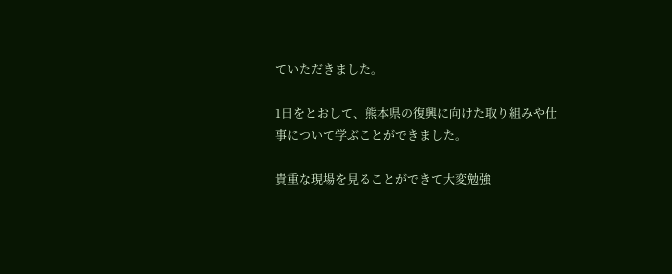ていただきました。

1日をとおして、熊本県の復興に向けた取り組みや仕事について学ぶことができました。

貴重な現場を見ることができて大変勉強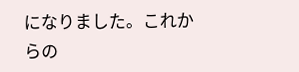になりました。これからの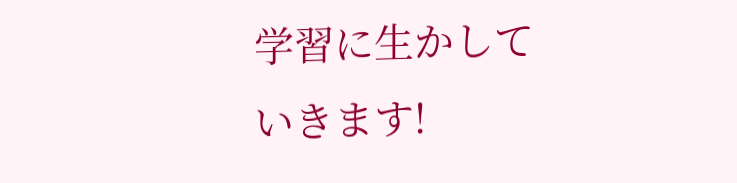学習に生かしていきます!